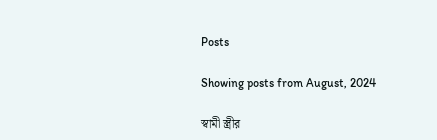Posts

Showing posts from August, 2024

স্বামী স্ত্রীর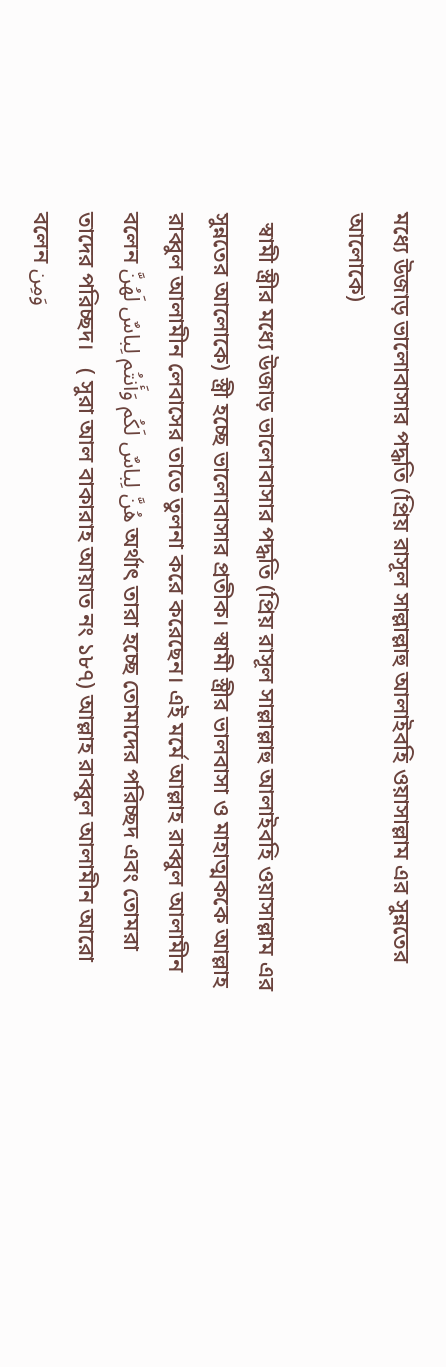মধ্যে উজাড় ভালোবাসার পদ্ধতি (প্রিয় রাসূল সাল্লাল্লাহু আলাইবহি ওয়াসাল্লাম এর সুন্নতের আলোকে)

  স্বামী স্ত্রীর মধ্যে উজাড় ভালোবাসার পদ্ধতি (প্রিয় রাসূল সাল্লাল্লাহু আলাইবহি ওয়াসাল্লাম এর সুন্নতের আলোকে) স্ত্রী হচ্ছে ভালোবাসার প্রতীক। স্বামী স্ত্রীর ভালবাসা ও মাহাত্মককে আল্লাহ রাব্বুল আলামীন লেবাসের তাতে তুলনা করে করেছেন। এই মর্মে আল্লাহ রাব্বুল আলামীন বলেন هُنَّ لِباسٌ لَكُم وَأَنتُم لِباسٌ لَهُنَّ অর্থাৎ তারা হচ্ছে তোমাদের পরিচ্ছদ এবং তোমরা তাদের পরিচ্ছদ।   ( সুরা আল বাকারাহ আয়াত নং ১৮৭) আল্লাহ রাব্বুল আলামীন আরো বলেন وَمِن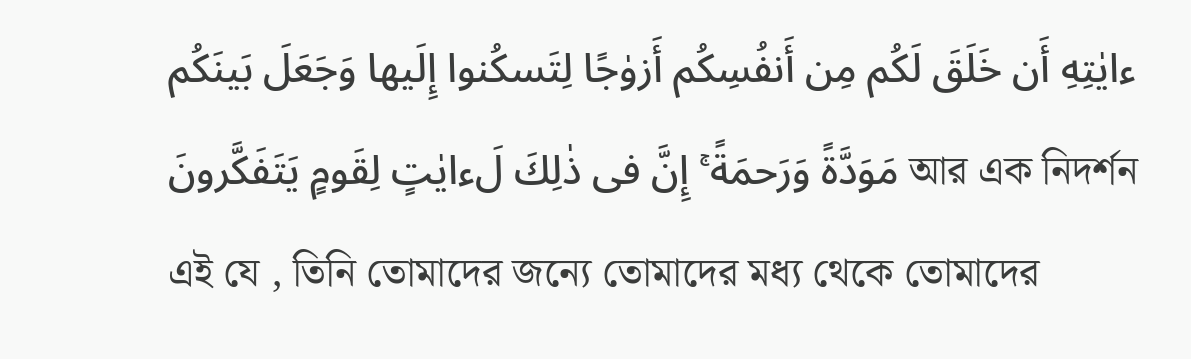ءايٰتِهِ أَن خَلَقَ لَكُم مِن أَنفُسِكُم أَزوٰجًا لِتَسكُنوا إِلَيها وَجَعَلَ بَينَكُم مَوَدَّةً وَرَحمَةً ۚ إِنَّ فى ذٰلِكَ لَءايٰتٍ لِقَومٍ يَتَفَكَّرونَ আর এক নিদর্শন এই যে , তিনি তোমাদের জন্যে তোমাদের মধ্য থেকে তোমাদের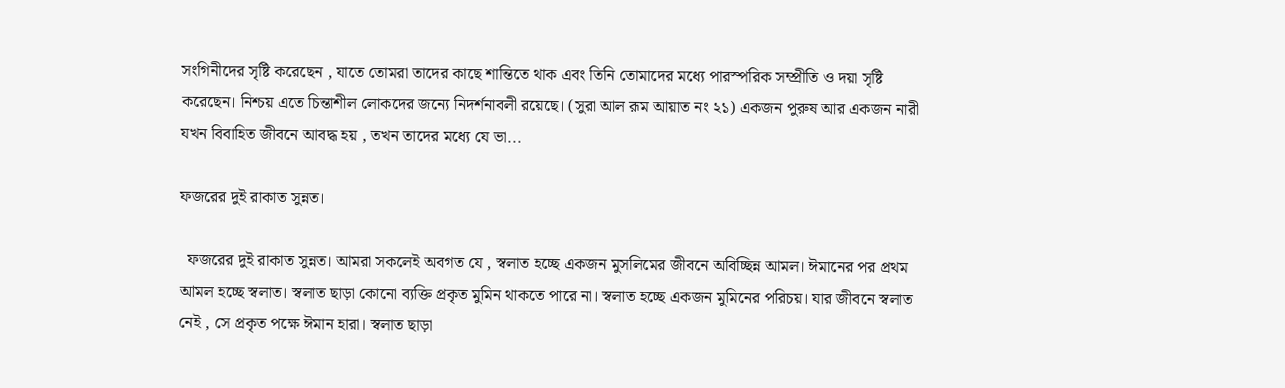সংগিনীদের সৃষ্টি করেছেন , যাতে তোমরা তাদের কাছে শান্তিতে থাক এবং তিনি তোমাদের মধ্যে পারস্পরিক সম্প্রীতি ও দয়া সৃষ্টি করেছেন। নিশ্চয় এতে চিন্তাশীল লোকদের জন্যে নিদর্শনাবলী রয়েছে। (সুরা আল রূম আয়াত নং ২১) একজন পুরুষ আর একজন নারী যখন বিবাহিত জীবনে আবদ্ধ হয় , তখন তাদের মধ্যে যে ভা...

ফজরের দুই রাকাত সুন্নত।

  ফজরের দুই রাকাত সুন্নত। আমরা সকলেই অবগত যে , স্বলাত হচ্ছে একজন মুসলিমের জীবনে অবিচ্ছিন্ন আমল। ঈমানের পর প্রথম আমল হচ্ছে স্বলাত। স্বলাত ছাড়া কোনো ব্যক্তি প্রকৃত মুমিন থাকতে পারে না। স্বলাত হচ্ছে একজন মুমিনের পরিচয়। যার জীবনে স্বলাত নেই , সে প্রকৃত পক্ষে ঈমান হারা। স্বলাত ছাড়া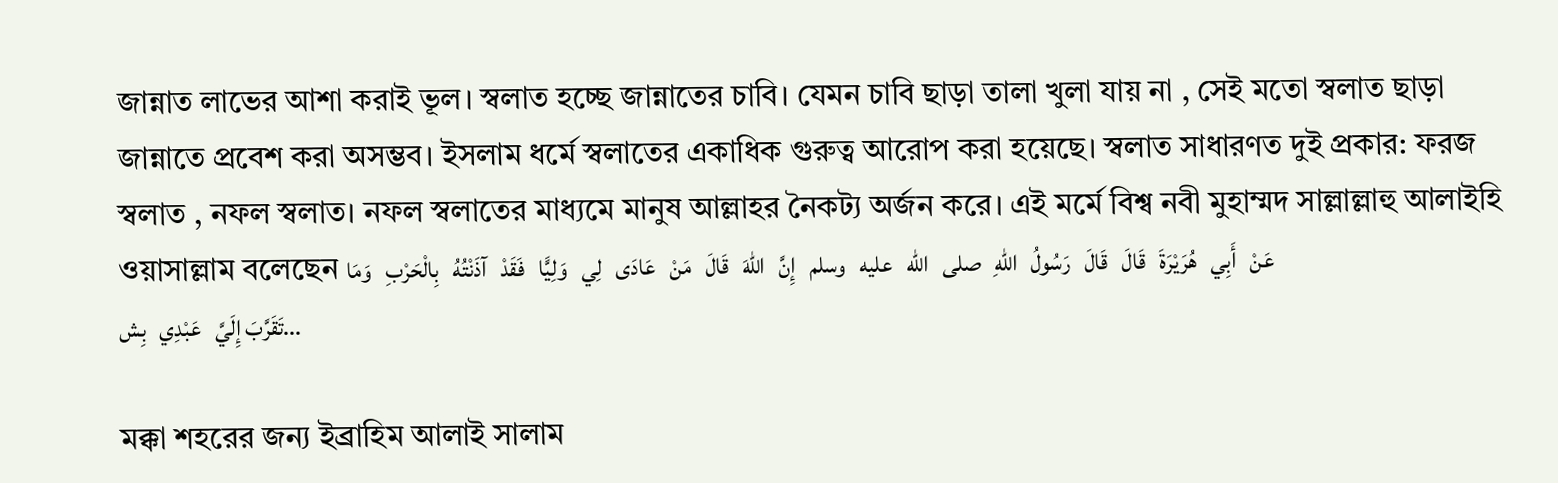জান্নাত লাভের আশা করাই ভূল। স্বলাত হচ্ছে জান্নাতের চাবি। যেমন চাবি ছাড়া তালা খুলা যায় না , সেই মতো স্বলাত ছাড়া জান্নাতে প্রবেশ করা অসম্ভব। ইসলাম ধর্মে স্বলাতের একাধিক গুরুত্ব আরোপ করা হয়েছে। স্বলাত সাধারণত দুই প্রকার: ফরজ স্বলাত , নফল স্বলাত। নফল স্বলাতের মাধ্যমে মানুষ আল্লাহর নৈকট্য অর্জন করে। এই মর্মে বিশ্ব নবী মুহাম্মদ সাল্লাল্লাহু আলাইহি ওয়াসাল্লাম বলেছেন عَنْ   أَبِي   هُرَيْرَةَ   قَالَ   قَالَ   رَسُولُ   اللهِ   صلى   الله   عليه   وسلم   إِنَّ   اللهَ   قَالَ   مَنْ   عَادَى   لِي   وَلِيًّا   فَقَدْ   آذَنْتُهُ   بِالْحَرْبِ   وَمَا   تَقَرَّبَ إِلَيَّ   عَبْدِي   بِش...

মক্কা শহরের জন্য ইব্রাহিম আলাই সালাম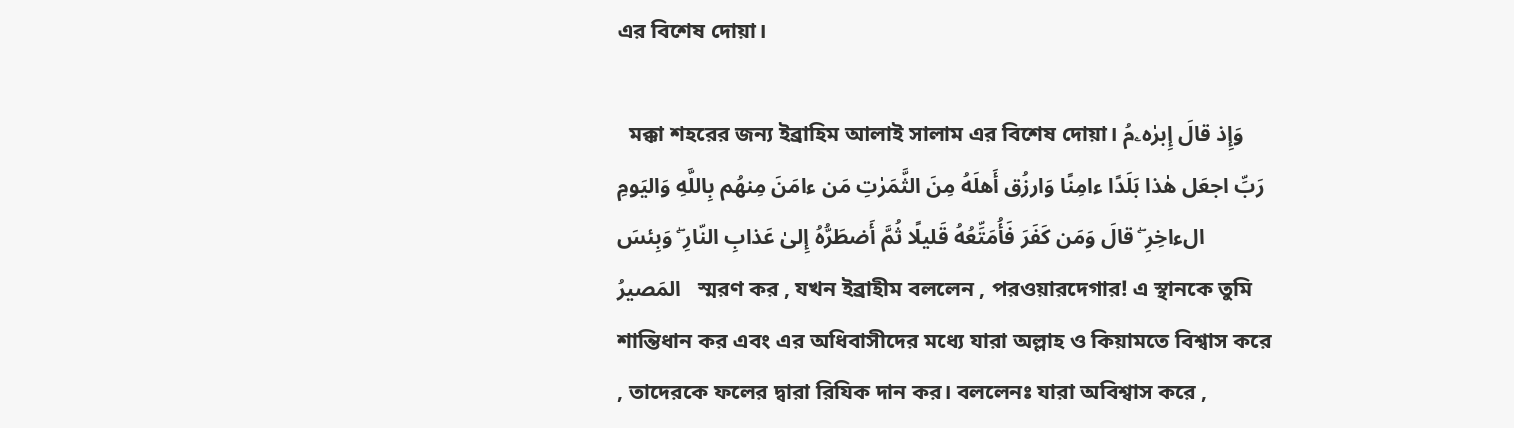এর বিশেষ দোয়া।

  মক্কা শহরের জন্য ইব্রাহিম আলাই সালাম এর বিশেষ দোয়া। وَإِذ قالَ إِبرٰهۦمُ رَبِّ اجعَل هٰذا بَلَدًا ءامِنًا وَارزُق أَهلَهُ مِنَ الثَّمَرٰتِ مَن ءامَنَ مِنهُم بِاللَّهِ وَاليَومِ الءاخِرِ ۖ قالَ وَمَن كَفَرَ فَأُمَتِّعُهُ قَليلًا ثُمَّ أَضطَرُّهُ إِلىٰ عَذابِ النّارِ ۖ وَبِئسَ المَصيرُ   স্মরণ কর , যখন ইব্রাহীম বললেন , পরওয়ারদেগার! এ স্থানকে তুমি শান্তিধান কর এবং এর অধিবাসীদের মধ্যে যারা অল্লাহ ও কিয়ামতে বিশ্বাস করে , তাদেরকে ফলের দ্বারা রিযিক দান কর। বললেনঃ যারা অবিশ্বাস করে ,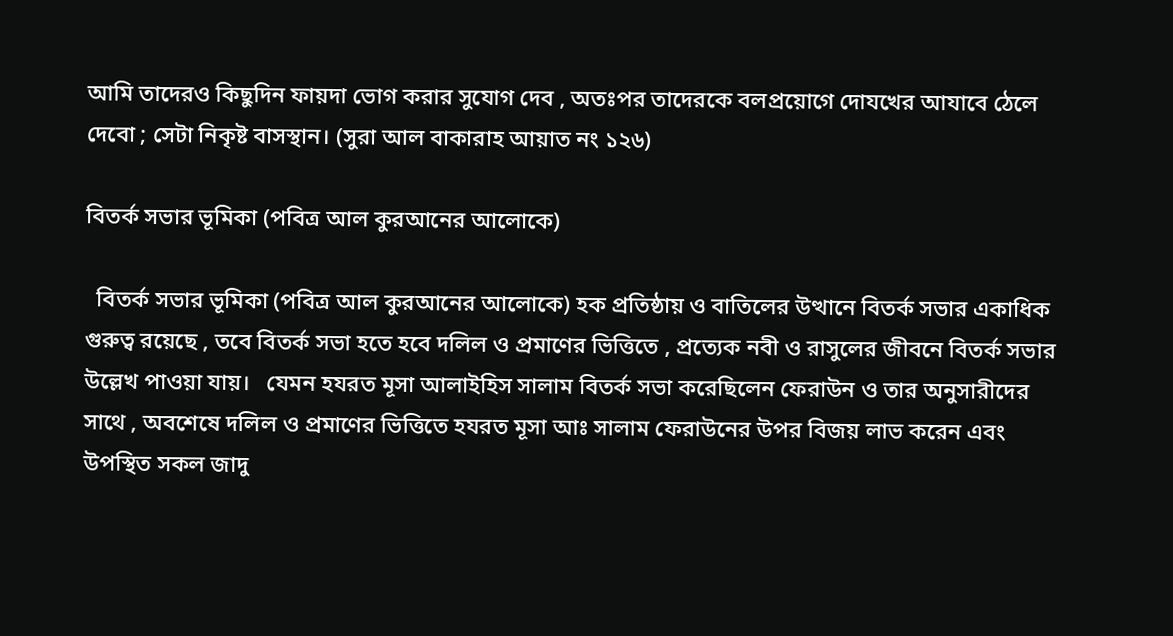আমি তাদেরও কিছুদিন ফায়দা ভোগ করার সুযোগ দেব , অতঃপর তাদেরকে বলপ্রয়োগে দোযখের আযাবে ঠেলে দেবো ; সেটা নিকৃষ্ট বাসস্থান। (সুরা আল বাকারাহ আয়াত নং ১২৬)

বিতর্ক সভার ভূমিকা (পবিত্র আল কুরআনের আলোকে)

  বিতর্ক সভার ভূমিকা (পবিত্র আল কুরআনের আলোকে) হক প্রতিষ্ঠায় ও বাতিলের উত্থানে বিতর্ক সভার একাধিক গুরুত্ব রয়েছে , তবে বিতর্ক সভা হতে হবে দলিল ও প্রমাণের ভিত্তিতে , প্রত্যেক নবী ও রাসুলের জীবনে বিতর্ক সভার উল্লেখ পাওয়া যায়।   যেমন হযরত মূসা আলাইহিস সালাম বিতর্ক সভা করেছিলেন ফেরাউন ও তার অনুসারীদের সাথে , অবশেষে দলিল ও প্রমাণের ভিত্তিতে হযরত মূসা আঃ সালাম ফেরাউনের উপর বিজয় লাভ করেন এবং উপস্থিত সকল জাদু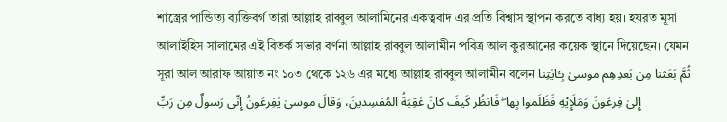শাস্ত্রের পান্ডিত্য ব্যক্তিবর্গ তারা আল্লাহ রাব্বুল আলামিনের একত্ববাদ এর প্রতি বিশ্বাস স্থাপন করতে বাধ্য হয়। হযরত মূসা আলাইহিস সালামের এই বিতর্ক সভার বর্ণনা আল্লাহ রাব্বুল আলামীন পবিত্র আল কুরআনের কয়েক স্থানে দিয়েছেন। যেমন সূরা আল আরাফ আয়াত নং ১০৩ থেকে ১২৬ এর মধ্যে আল্লাহ রাব্বুল আলামীন বলেন ثُمَّ بَعَثنا مِن بَعدِهِم موسىٰ بِـٔايٰتِنا إِلىٰ فِرعَونَ وَمَلَإِي۟هِ فَظَلَموا بِها ۖ فَانظُر كَيفَ كانَ عٰقِبَةُ المُفسِدينَ، وَقالَ موسىٰ يٰفِرعَونُ إِنّى رَسولٌ مِن رَبِّ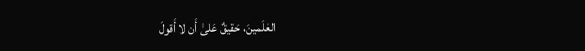العٰلَمينَ، حَقيقٌ عَلىٰ أَن لا أَقولَ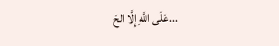عَلَى اللَّهِ إِلَّا الحَ...